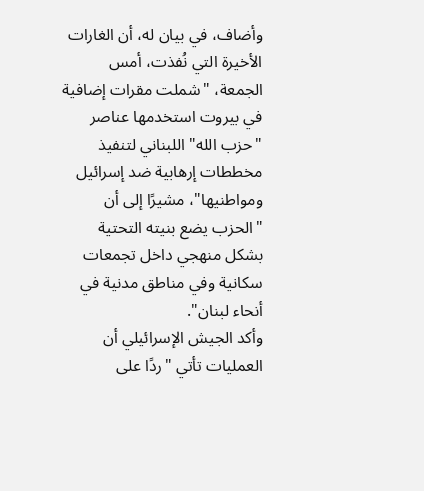وأضاف، في بيان له، أن الغارات الأخيرة التي نُفذت، أمس الجمعة، "شملت مقرات إضافية في بيروت استخدمها عناصر "حزب الله" اللبناني لتنفيذ مخططات إرهابية ضد إسرائيل ومواطنيها"، مشيرًا إلى أن "الحزب يضع بنيته التحتية بشكل منهجي داخل تجمعات سكانية وفي مناطق مدنية في أنحاء لبنان".
وأكد الجيش الإسرائيلي أن العمليات تأتي "ردًا على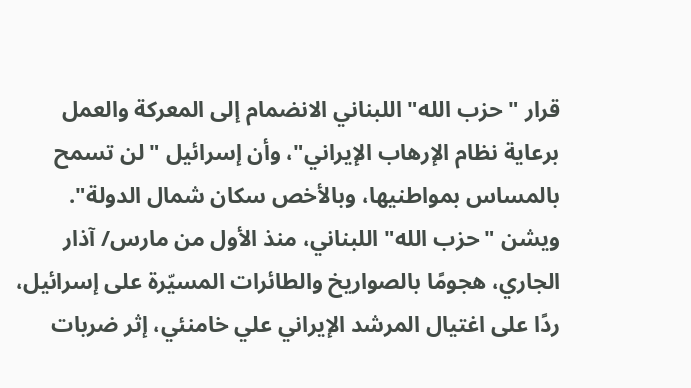قرار "حزب الله" اللبناني الانضمام إلى المعركة والعمل برعاية نظام الإرهاب الإيراني"، وأن إسرائيل "لن تسمح بالمساس بمواطنيها، وبالأخص سكان شمال الدولة".
ويشن "حزب الله" اللبناني، منذ الأول من مارس/ آذار الجاري، هجومًا بالصواريخ والطائرات المسيّرة على إسرائيل، ردًا على اغتيال المرشد الإيراني علي خامنئي، إثر ضربات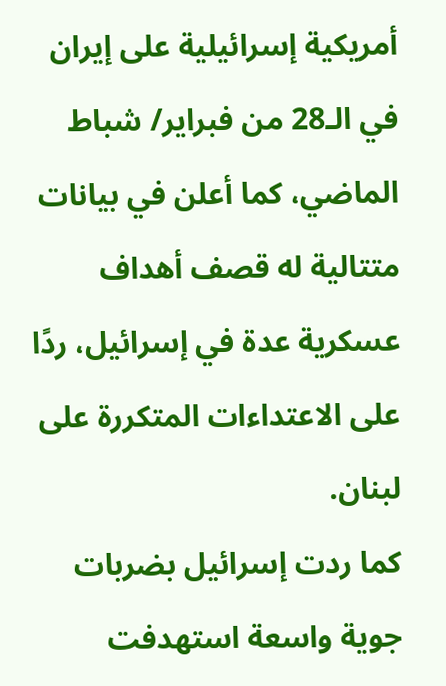أمريكية إسرائيلية على إيران في الـ28 من فبراير/ شباط الماضي، كما أعلن في بيانات متتالية له قصف أهداف عسكرية عدة في إسرائيل، ردًا على الاعتداءات المتكررة على لبنان.
كما ردت إسرائيل بضربات جوية واسعة استهدفت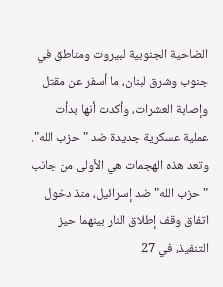الضاحية الجنوبية لبيروت ومناطق في جنوب وشرق لبنان، ما أسفر عن مقتل وإصابة العشرات، وأكدت أنها بدأت عملية عسكرية جديدة ضد "حزب الله".
وتعد هذه الهجمات هي الأولى من جانب "حزب الله" ضد إسرائيل، منذ دخول اتفاق وقف إطلاق النار بينهما حيز التنفيذ، في 27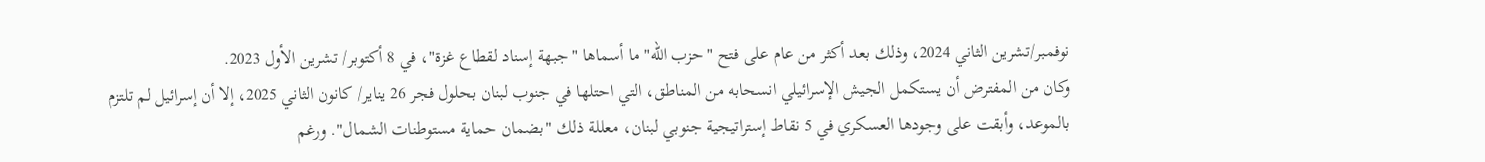نوفمبر/تشرين الثاني 2024، وذلك بعد أكثر من عام على فتح "حزب الله" ما أسماها "جبهة إسناد لقطاع غزة"، في 8 أكتوبر/ تشرين الأول 2023.
وكان من المفترض أن يستكمل الجيش الإسرائيلي انسحابه من المناطق، التي احتلها في جنوب لبنان بحلول فجر 26 يناير/ كانون الثاني 2025، إلا أن إسرائيل لم تلتزم بالموعد، وأبقت على وجودها العسكري في 5 نقاط إستراتيجية جنوبي لبنان، معللة ذلك "بضمان حماية مستوطنات الشمال". ورغم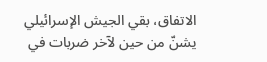الاتفاق، بقي الجيش الإسرائيلي يشنّ من حين لآخر ضربات في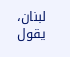لبنان، يقول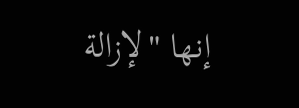إنها "لإزالة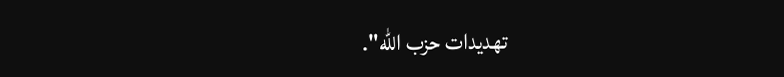تهديدات حزب الله".